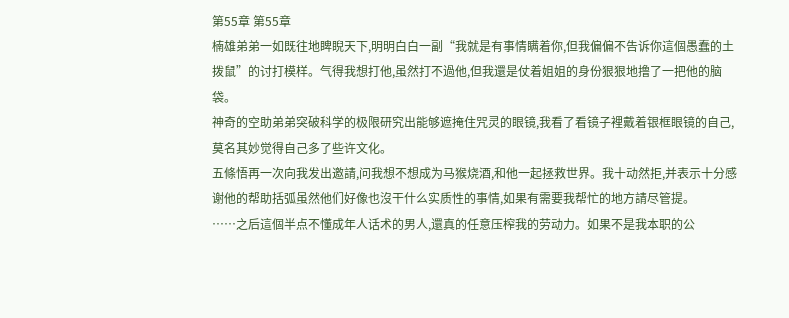第55章 第55章
楠雄弟弟一如既往地睥睨天下,明明白白一副“我就是有事情瞒着你,但我偏偏不告诉你這個愚蠢的土拨鼠”的讨打模样。气得我想打他,虽然打不過他,但我還是仗着姐姐的身份狠狠地撸了一把他的脑袋。
神奇的空助弟弟突破科学的极限研究出能够遮掩住咒灵的眼镜,我看了看镜子裡戴着银框眼镜的自己,莫名其妙觉得自己多了些许文化。
五條悟再一次向我发出邀請,问我想不想成为马猴烧酒,和他一起拯救世界。我十动然拒,并表示十分感谢他的帮助括弧虽然他们好像也沒干什么实质性的事情,如果有需要我帮忙的地方請尽管提。
……之后這個半点不懂成年人话术的男人,還真的任意压榨我的劳动力。如果不是我本职的公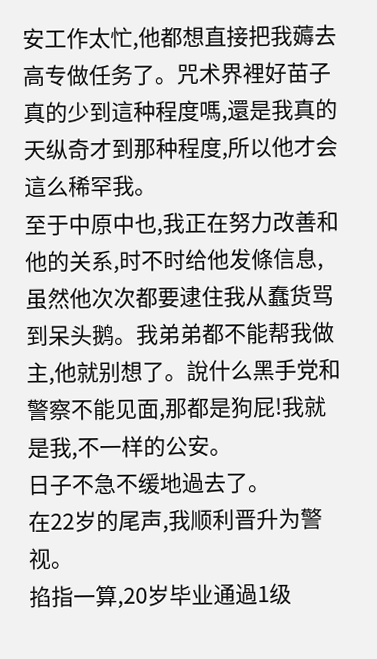安工作太忙,他都想直接把我薅去高专做任务了。咒术界裡好苗子真的少到這种程度嗎,還是我真的天纵奇才到那种程度,所以他才会這么稀罕我。
至于中原中也,我正在努力改善和他的关系,时不时给他发條信息,虽然他次次都要逮住我从蠢货骂到呆头鹅。我弟弟都不能帮我做主,他就别想了。說什么黑手党和警察不能见面,那都是狗屁!我就是我,不一样的公安。
日子不急不缓地過去了。
在22岁的尾声,我顺利晋升为警视。
掐指一算,20岁毕业通過1级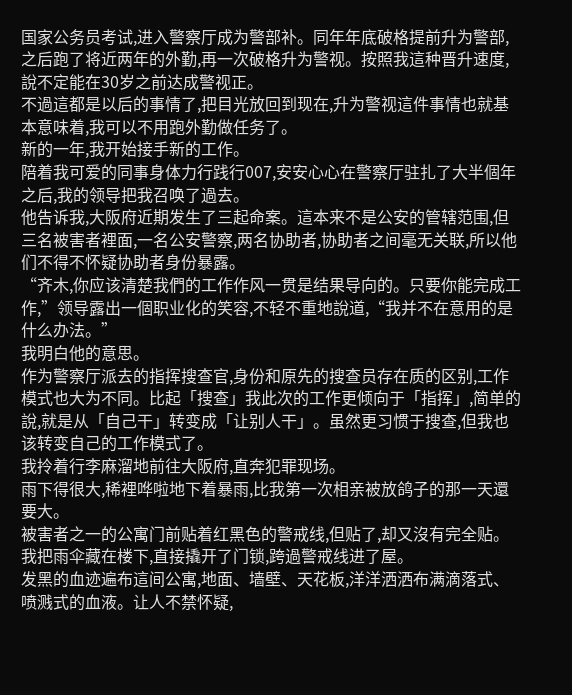国家公务员考试,进入警察厅成为警部补。同年年底破格提前升为警部,之后跑了将近两年的外勤,再一次破格升为警视。按照我這种晋升速度,說不定能在30岁之前达成警视正。
不過這都是以后的事情了,把目光放回到现在,升为警视這件事情也就基本意味着,我可以不用跑外勤做任务了。
新的一年,我开始接手新的工作。
陪着我可爱的同事身体力行践行007,安安心心在警察厅驻扎了大半個年之后,我的领导把我召唤了過去。
他告诉我,大阪府近期发生了三起命案。這本来不是公安的管辖范围,但三名被害者裡面,一名公安警察,两名协助者,协助者之间毫无关联,所以他们不得不怀疑协助者身份暴露。
“齐木,你应该清楚我們的工作作风一贯是结果导向的。只要你能完成工作,”领导露出一個职业化的笑容,不轻不重地說道,“我并不在意用的是什么办法。”
我明白他的意思。
作为警察厅派去的指挥搜查官,身份和原先的搜查员存在质的区别,工作模式也大为不同。比起「搜查」我此次的工作更倾向于「指挥」,简单的說,就是从「自己干」转变成「让别人干」。虽然更习惯于搜查,但我也该转变自己的工作模式了。
我拎着行李麻溜地前往大阪府,直奔犯罪现场。
雨下得很大,稀裡哗啦地下着暴雨,比我第一次相亲被放鸽子的那一天還要大。
被害者之一的公寓门前贴着红黑色的警戒线,但贴了,却又沒有完全贴。我把雨伞藏在楼下,直接撬开了门锁,跨過警戒线进了屋。
发黑的血迹遍布這间公寓,地面、墙壁、天花板,洋洋洒洒布满滴落式、喷溅式的血液。让人不禁怀疑,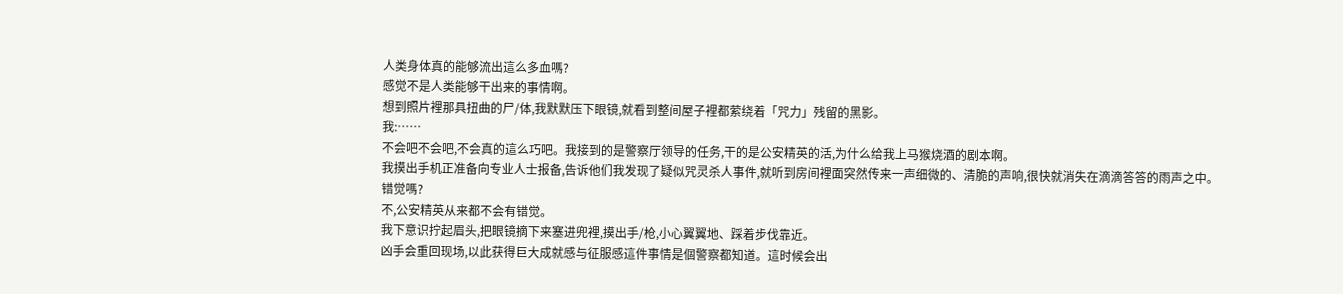人类身体真的能够流出這么多血嗎?
感觉不是人类能够干出来的事情啊。
想到照片裡那具扭曲的尸/体,我默默压下眼镜,就看到整间屋子裡都萦绕着「咒力」残留的黑影。
我:……
不会吧不会吧,不会真的這么巧吧。我接到的是警察厅领导的任务,干的是公安精英的活,为什么给我上马猴烧酒的剧本啊。
我摸出手机正准备向专业人士报备,告诉他们我发现了疑似咒灵杀人事件,就听到房间裡面突然传来一声细微的、清脆的声响,很快就消失在滴滴答答的雨声之中。
错觉嗎?
不,公安精英从来都不会有错觉。
我下意识拧起眉头,把眼镜摘下来塞进兜裡,摸出手/枪,小心翼翼地、踩着步伐靠近。
凶手会重回现场,以此获得巨大成就感与征服感這件事情是個警察都知道。這时候会出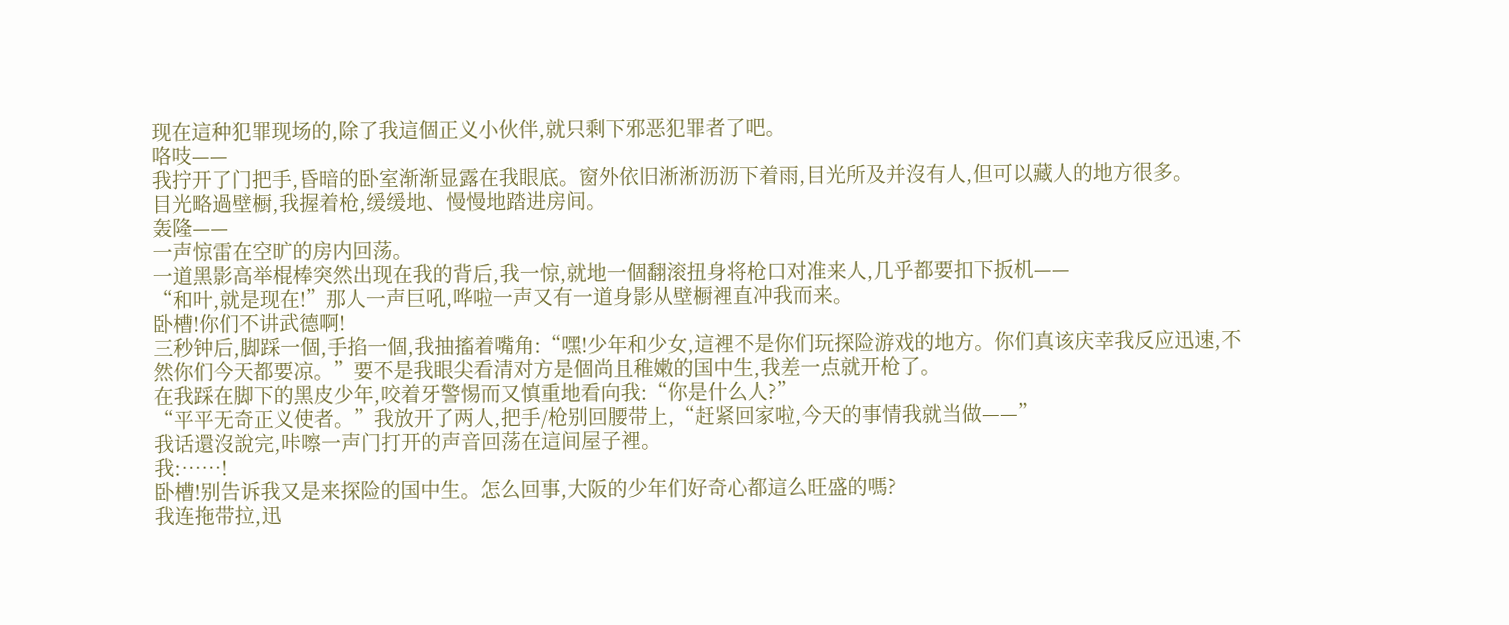现在這种犯罪现场的,除了我這個正义小伙伴,就只剩下邪恶犯罪者了吧。
咯吱——
我拧开了门把手,昏暗的卧室渐渐显露在我眼底。窗外依旧淅淅沥沥下着雨,目光所及并沒有人,但可以藏人的地方很多。
目光略過壁橱,我握着枪,缓缓地、慢慢地踏进房间。
轰隆——
一声惊雷在空旷的房内回荡。
一道黑影高举棍棒突然出现在我的背后,我一惊,就地一個翻滚扭身将枪口对准来人,几乎都要扣下扳机——
“和叶,就是现在!”那人一声巨吼,哗啦一声又有一道身影从壁橱裡直冲我而来。
卧槽!你们不讲武德啊!
三秒钟后,脚踩一個,手掐一個,我抽搐着嘴角:“嘿!少年和少女,這裡不是你们玩探险游戏的地方。你们真该庆幸我反应迅速,不然你们今天都要凉。”要不是我眼尖看清对方是個尚且稚嫩的国中生,我差一点就开枪了。
在我踩在脚下的黑皮少年,咬着牙警惕而又慎重地看向我:“你是什么人?”
“平平无奇正义使者。”我放开了两人,把手/枪别回腰带上,“赶紧回家啦,今天的事情我就当做——”
我话還沒說完,咔嚓一声门打开的声音回荡在這间屋子裡。
我:……!
卧槽!别告诉我又是来探险的国中生。怎么回事,大阪的少年们好奇心都這么旺盛的嗎?
我连拖带拉,迅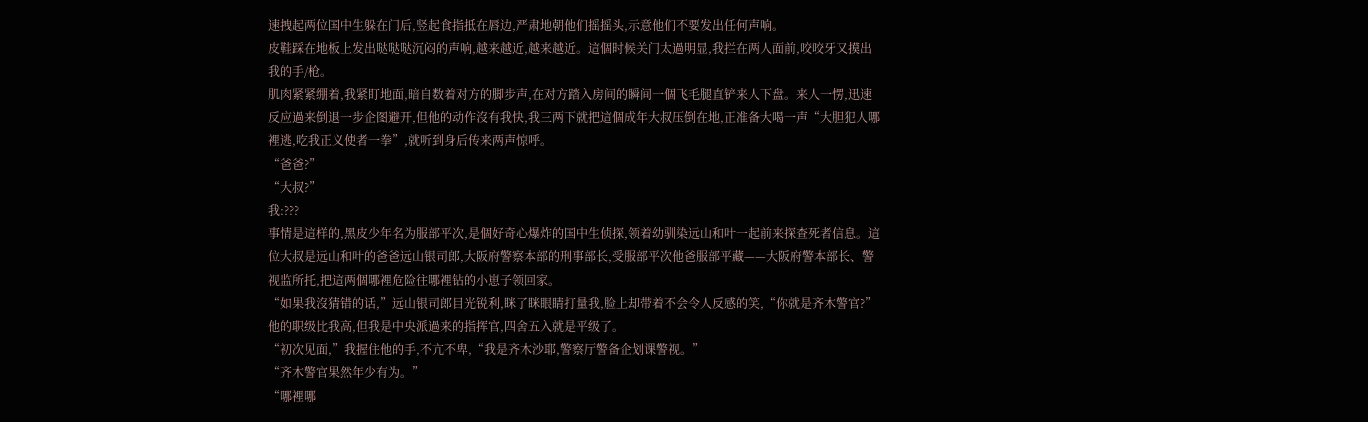速拽起两位国中生躲在门后,竖起食指抵在唇边,严肃地朝他们摇摇头,示意他们不要发出任何声响。
皮鞋踩在地板上发出哒哒哒沉闷的声响,越来越近,越来越近。這個时候关门太過明显,我拦在两人面前,咬咬牙又摸出我的手/枪。
肌肉紧紧绷着,我紧盯地面,暗自数着对方的脚步声,在对方踏入房间的瞬间一個飞毛腿直铲来人下盘。来人一愣,迅速反应過来倒退一步企图避开,但他的动作沒有我快,我三两下就把這個成年大叔压倒在地,正准备大喝一声“大胆犯人哪裡逃,吃我正义使者一拳”,就听到身后传来两声惊呼。
“爸爸?”
“大叔?”
我:???
事情是這样的,黑皮少年名为服部平次,是個好奇心爆炸的国中生侦探,领着幼驯染远山和叶一起前来探查死者信息。這位大叔是远山和叶的爸爸远山银司郎,大阪府警察本部的刑事部长,受服部平次他爸服部平藏——大阪府警本部长、警视监所托,把這两個哪裡危险往哪裡钻的小崽子领回家。
“如果我沒猜错的话,”远山银司郎目光锐利,眯了眯眼睛打量我,脸上却带着不会令人反感的笑,“你就是齐木警官?”
他的职级比我高,但我是中央派過来的指挥官,四舍五入就是平级了。
“初次见面,”我握住他的手,不亢不卑,“我是齐木沙耶,警察厅警备企划课警视。”
“齐木警官果然年少有为。”
“哪裡哪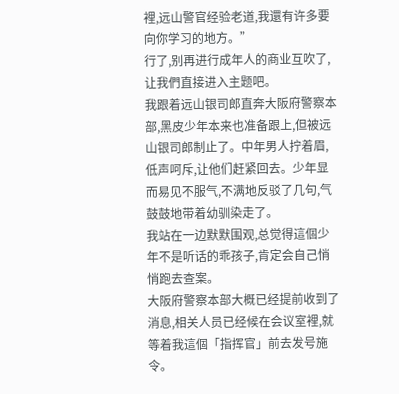裡,远山警官经验老道,我還有许多要向你学习的地方。”
行了,别再进行成年人的商业互吹了,让我們直接进入主题吧。
我跟着远山银司郎直奔大阪府警察本部,黑皮少年本来也准备跟上,但被远山银司郎制止了。中年男人拧着眉,低声呵斥,让他们赶紧回去。少年显而易见不服气,不满地反驳了几句,气鼓鼓地带着幼驯染走了。
我站在一边默默围观,总觉得這個少年不是听话的乖孩子,肯定会自己悄悄跑去查案。
大阪府警察本部大概已经提前收到了消息,相关人员已经候在会议室裡,就等着我這個「指挥官」前去发号施令。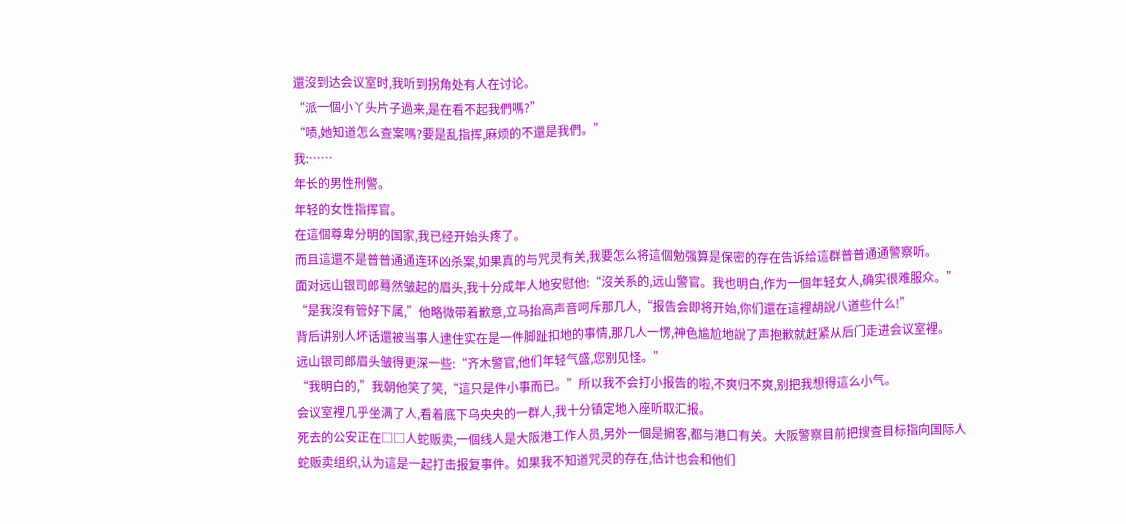還沒到达会议室时,我听到拐角处有人在讨论。
“派一個小丫头片子過来,是在看不起我們嗎?”
“啧,她知道怎么查案嗎?要是乱指挥,麻烦的不還是我們。”
我:……
年长的男性刑警。
年轻的女性指挥官。
在這個尊卑分明的国家,我已经开始头疼了。
而且這還不是普普通通连环凶杀案,如果真的与咒灵有关,我要怎么将這個勉强算是保密的存在告诉给這群普普通通警察听。
面对远山银司郎蓦然皱起的眉头,我十分成年人地安慰他:“沒关系的,远山警官。我也明白,作为一個年轻女人,确实很难服众。”
“是我沒有管好下属,”他略微带着歉意,立马抬高声音呵斥那几人,“报告会即将开始,你们還在這裡胡說八道些什么!”
背后讲别人坏话還被当事人逮住实在是一件脚趾扣地的事情,那几人一愣,神色尴尬地說了声抱歉就赶紧从后门走进会议室裡。
远山银司郎眉头皱得更深一些:“齐木警官,他们年轻气盛,您别见怪。”
“我明白的,”我朝他笑了笑,“這只是件小事而已。”所以我不会打小报告的啦,不爽归不爽,别把我想得這么小气。
会议室裡几乎坐满了人,看着底下乌央央的一群人,我十分镇定地入座听取汇报。
死去的公安正在□□人蛇贩卖,一個线人是大阪港工作人员,另外一個是掮客,都与港口有关。大阪警察目前把搜查目标指向国际人蛇贩卖组织,认为這是一起打击报复事件。如果我不知道咒灵的存在,估计也会和他们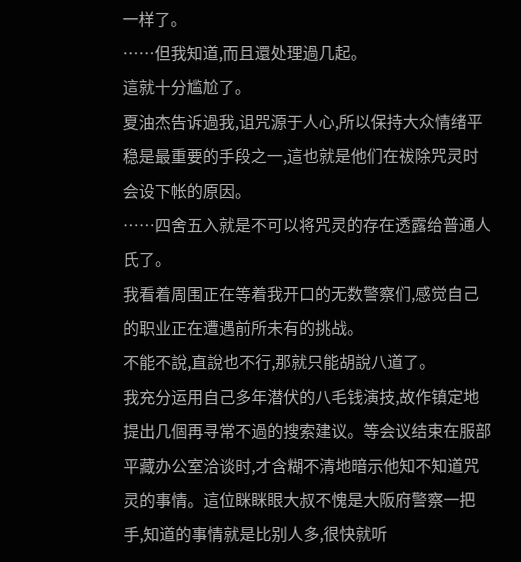一样了。
……但我知道,而且還处理過几起。
這就十分尴尬了。
夏油杰告诉過我,诅咒源于人心,所以保持大众情绪平稳是最重要的手段之一,這也就是他们在祓除咒灵时会设下帐的原因。
……四舍五入就是不可以将咒灵的存在透露给普通人氏了。
我看着周围正在等着我开口的无数警察们,感觉自己的职业正在遭遇前所未有的挑战。
不能不說,直說也不行,那就只能胡說八道了。
我充分运用自己多年潜伏的八毛钱演技,故作镇定地提出几個再寻常不過的搜索建议。等会议结束在服部平藏办公室洽谈时,才含糊不清地暗示他知不知道咒灵的事情。這位眯眯眼大叔不愧是大阪府警察一把手,知道的事情就是比别人多,很快就听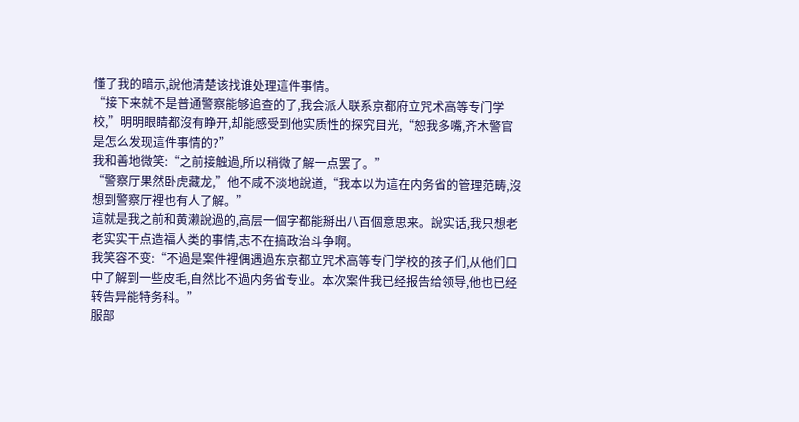懂了我的暗示,說他清楚该找谁处理這件事情。
“接下来就不是普通警察能够追查的了,我会派人联系京都府立咒术高等专门学校,”明明眼睛都沒有睁开,却能感受到他实质性的探究目光,“恕我多嘴,齐木警官是怎么发现這件事情的?”
我和善地微笑:“之前接触過,所以稍微了解一点罢了。”
“警察厅果然卧虎藏龙,”他不咸不淡地說道,“我本以为這在内务省的管理范畴,沒想到警察厅裡也有人了解。”
這就是我之前和黄濑說過的,高层一個字都能掰出八百個意思来。說实话,我只想老老实实干点造福人类的事情,志不在搞政治斗争啊。
我笑容不变:“不過是案件裡偶遇過东京都立咒术高等专门学校的孩子们,从他们口中了解到一些皮毛,自然比不過内务省专业。本次案件我已经报告给领导,他也已经转告异能特务科。”
服部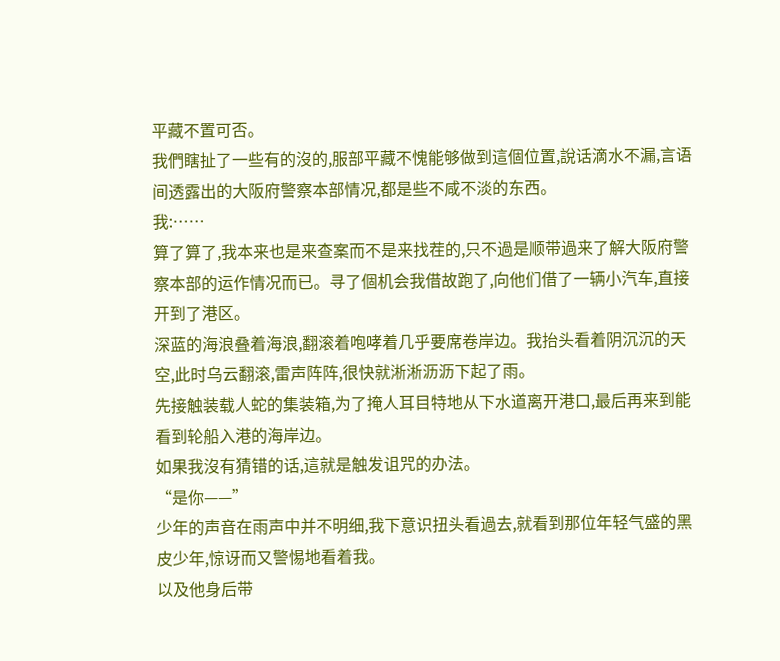平藏不置可否。
我們瞎扯了一些有的沒的,服部平藏不愧能够做到這個位置,說话滴水不漏,言语间透露出的大阪府警察本部情况,都是些不咸不淡的东西。
我:……
算了算了,我本来也是来查案而不是来找茬的,只不過是顺带過来了解大阪府警察本部的运作情况而已。寻了個机会我借故跑了,向他们借了一辆小汽车,直接开到了港区。
深蓝的海浪叠着海浪,翻滚着咆哮着几乎要席卷岸边。我抬头看着阴沉沉的天空,此时乌云翻滚,雷声阵阵,很快就淅淅沥沥下起了雨。
先接触装载人蛇的集装箱,为了掩人耳目特地从下水道离开港口,最后再来到能看到轮船入港的海岸边。
如果我沒有猜错的话,這就是触发诅咒的办法。
“是你——”
少年的声音在雨声中并不明细,我下意识扭头看過去,就看到那位年轻气盛的黑皮少年,惊讶而又警惕地看着我。
以及他身后带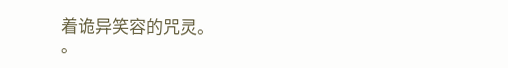着诡异笑容的咒灵。
。